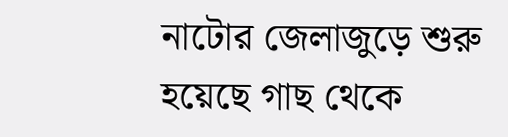নাটোর জেলাজুড়ে শুরু হয়েছে গাছ থেকে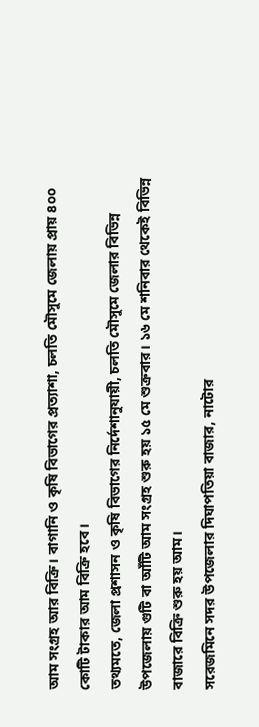আম সংগ্রহ আর বিক্রি। বাগানি ও কৃষি বিভাগের প্রত্যাশা, চলতি মৌসুমে জেলায় প্রায় ৪০০ কোটি টাকার আম বিক্রি হবে।
তথ্যমতে, জেলা প্রশাসন ও কৃষি বিভাগের নির্দেশানুযায়ী, চলতি মৌসুমে জেলার বিভিন্ন উপজেলায় গুটি বা আঁটি আম সংগ্রহ শুরু হয় ১৫ মে শুক্রবার। ১৬ মে শনিবার থেকেই বিভিন্ন বাজারে বিক্রি শুরু হয় আম।
সরেজমিনে সদর উপজেলার দিঘাপতিয়া বাজার, নাটোর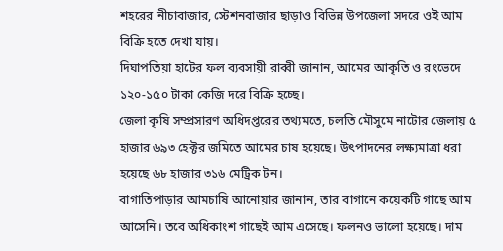শহরের নীচাবাজার, স্টেশনবাজার ছাড়াও বিভিন্ন উপজেলা সদরে ওই আম বিক্রি হতে দেখা যায়।
দিঘাপতিয়া হাটের ফল ব্যবসায়ী রাব্বী জানান, আমের আকৃতি ও রংভেদে ১২০-১৫০ টাকা কেজি দরে বিক্রি হচ্ছে।
জেলা কৃষি সম্প্রসারণ অধিদপ্তরের তথ্যমতে, চলতি মৌসুমে নাটোর জেলায় ৫ হাজার ৬৯৩ হেক্টর জমিতে আমের চাষ হয়েছে। উৎপাদনের লক্ষ্যমাত্রা ধরা হয়েছে ৬৮ হাজার ৩১৬ মেট্রিক টন।
বাগাতিপাড়ার আমচাষি আনোয়ার জানান, তার বাগানে কয়েকটি গাছে আম আসেনি। তবে অধিকাংশ গাছেই আম এসেছে। ফলনও ভালো হয়েছে। দাম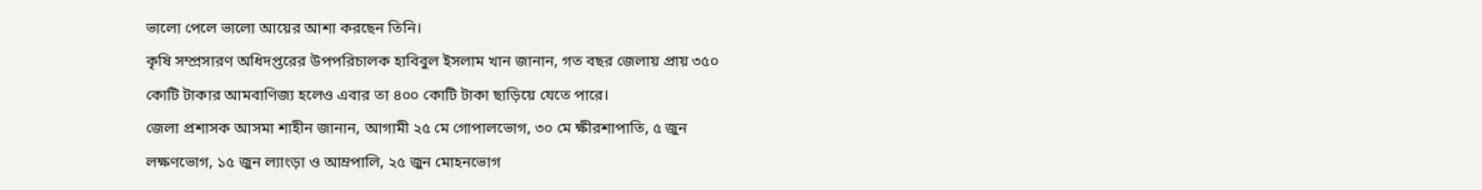ভালো পেলে ভালো আয়ের আশা করছেন তিনি।
কৃষি সম্প্রসারণ অধিদপ্তরের উপপরিচালক হাবিবুল ইসলাম খান জানান, গত বছর জেলায় প্রায় ৩৫০ কোটি টাকার আমবাণিজ্য হলেও এবার তা ৪০০ কোটি টাকা ছাড়িয়ে যেতে পারে।
জেলা প্রশাসক আসমা শাহীন জানান, আগামী ২৫ মে গোপালভোগ, ৩০ মে ক্ষীরশাপাতি, ৫ জুন লক্ষণভোগ, ১৫ জুন ল্যাংড়া ও আম্রপালি, ২৫ জুন মোহনভোগ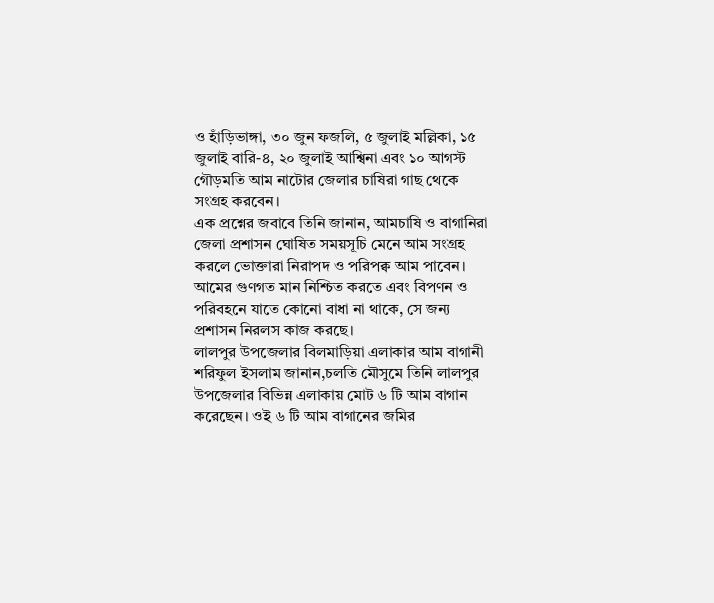ও হাঁড়িভাঙ্গা, ৩০ জুন ফজলি, ৫ জুলাই মল্লিকা, ১৫ জুলাই বারি-৪, ২০ জুলাই আশ্বিনা এবং ১০ আগস্ট গৌড়মতি আম নাটোর জেলার চাষিরা গাছ থেকে সংগ্রহ করবেন।
এক প্রশ্নের জবাবে তিনি জানান, আমচাষি ও বাগানিরা জেলা প্রশাসন ঘোষিত সময়সূচি মেনে আম সংগ্রহ করলে ভোক্তারা নিরাপদ ও পরিপক্ব আম পাবেন। আমের গুণগত মান নিশ্চিত করতে এবং বিপণন ও পরিবহনে যাতে কোনো বাধা না থাকে, সে জন্য প্রশাসন নিরলস কাজ করছে।
লালপুর উপজেলার বিলমাড়িয়া এলাকার আম বাগানী শরিফুল ইসলাম জানান,চলতি মৌসুমে তিনি লালপুর উপজেলার বিভিন্ন এলাকায় মোট ৬ টি আম বাগান করেছেন। ওই ৬ টি আম বাগানের জমির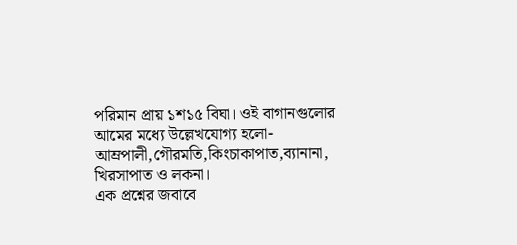পরিমান প্রায় ১শ১৫ বিঘা। ওই বাগানগুলোর আমের মধ্যে উল্লেখযোগ্য হলো- আম্রপালী,গৌরমতি,কিংচাকাপাত,ব্যানানা, খিরসাপাত ও লকনা।
এক প্রশ্নের জবাবে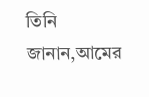তিনি জানান,আমের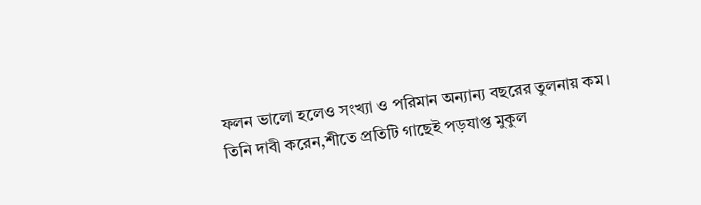ফলন ভালো হলেও সংখ্যা ও পরিমান অন্যান্য বছরের তুলনায় কম।
তিনি দাবী করেন,শীতে প্রতিটি গাছেই পড়যাপ্ত মুকুল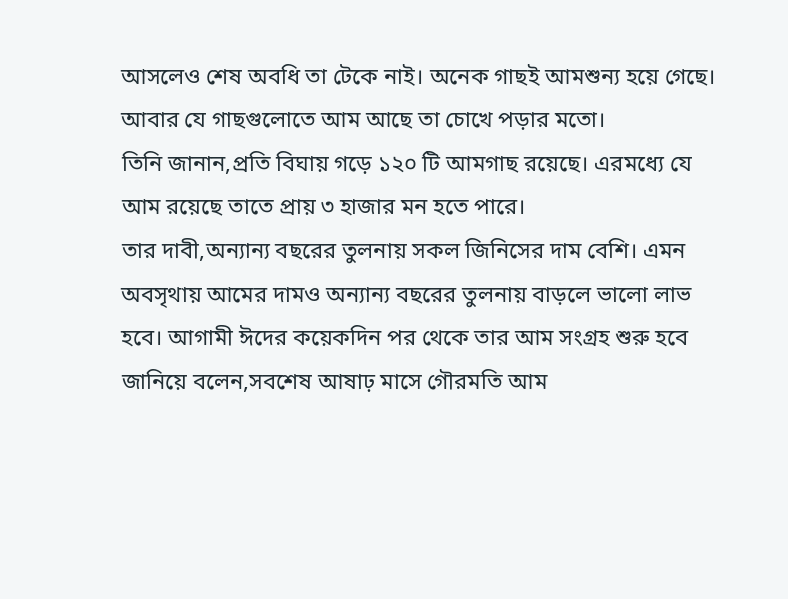আসলেও শেষ অবধি তা টেকে নাই। অনেক গাছই আমশুন্য হয়ে গেছে। আবার যে গাছগুলোতে আম আছে তা চোখে পড়ার মতো।
তিনি জানান,প্রতি বিঘায় গড়ে ১২০ টি আমগাছ রয়েছে। এরমধ্যে যে আম রয়েছে তাতে প্রায় ৩ হাজার মন হতে পারে।
তার দাবী,অন্যান্য বছরের তুলনায় সকল জিনিসের দাম বেশি। এমন অবসৃথায় আমের দামও অন্যান্য বছরের তুলনায় বাড়লে ভালো লাভ হবে। আগামী ঈদের কয়েকদিন পর থেকে তার আম সংগ্রহ শুরু হবে জানিয়ে বলেন,সবশেষ আষাঢ় মাসে গৌরমতি আম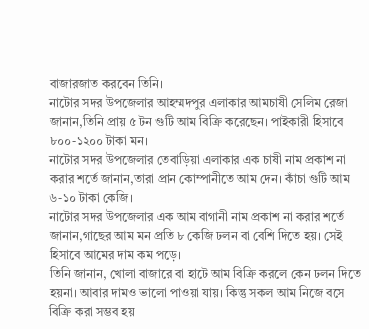বাজারজাত করবেন তিনি।
নাটোর সদর উপজেলার আহম্মদপুর এলাকার আমচাষী সেলিম রেজা জানান,তিনি প্রায় ৫ টন গুটি আম বিক্রি করেছেন। পাইকারী হিসাবে ৮০০-১২০০ টাকা মন।
নাটোর সদর উপজেলার তেবাড়িয়া এলাকার এক চাষী নাম প্রকাশ না করার শর্তে জানান,তারা প্রান কোম্পানীতে আম দেন। কাঁচা গুটি আম ৬-১০ টাকা কেজি।
নাটোর সদর উপজেলার এক আম বাগানী নাম প্রকাশ না করার শর্তে জানান,গাছের আম মন প্রতি ৮ কেজি ঢলন বা বেশি দিতে হয়। সেই হিসাবে আমের দাম কম পড়ে।
তিনি জানান, খোলা বাজারে বা হাটে আম বিক্রি করলে কেন ঢলন দিতে হয়না। আবার দামও ভালো পাওয়া যায়। কিন্তু সকল আম নিজে বসে বিক্রি করা সম্ভব হয়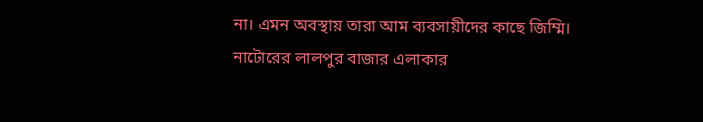না। এমন অবস্থায় তারা আম ব্যবসায়ীদের কাছে জিম্মি।
নাটোরের লালপুর বাজার এলাকার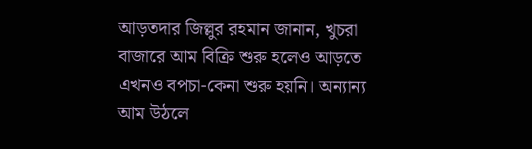আড়তদার জিল্লুর রহমান জানান, খুচরা বাজারে আম বিক্রি শুরু হলেও আড়তে এখনও বপচা-কেনা শুরু হয়নি। অন্যান্য আম উঠলে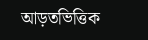আড়তভিত্তিক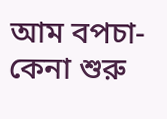আম বপচা-কেনা শুরু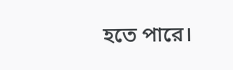হতে পারে।